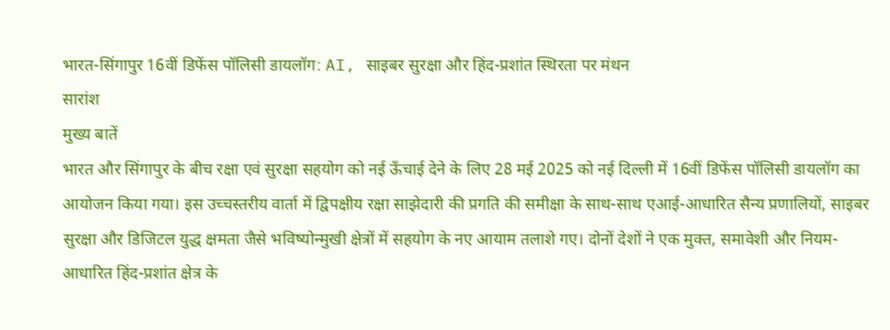भारत-सिंगापुर 16वीं डिफेंस पॉलिसी डायलॉग: AI, साइबर सुरक्षा और हिंद-प्रशांत स्थिरता पर मंथन
सारांश
मुख्य बातें
भारत और सिंगापुर के बीच रक्षा एवं सुरक्षा सहयोग को नई ऊँचाई देने के लिए 28 मई 2025 को नई दिल्ली में 16वीं डिफेंस पॉलिसी डायलॉग का आयोजन किया गया। इस उच्चस्तरीय वार्ता में द्विपक्षीय रक्षा साझेदारी की प्रगति की समीक्षा के साथ-साथ एआई-आधारित सैन्य प्रणालियों, साइबर सुरक्षा और डिजिटल युद्ध क्षमता जैसे भविष्योन्मुखी क्षेत्रों में सहयोग के नए आयाम तलाशे गए। दोनों देशों ने एक मुक्त, समावेशी और नियम-आधारित हिंद-प्रशांत क्षेत्र के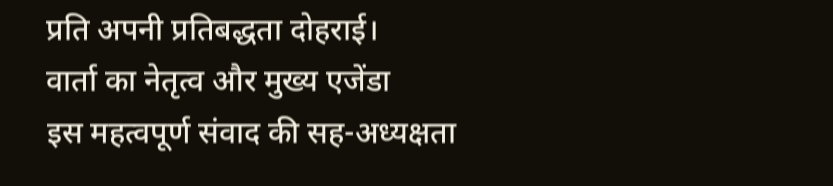प्रति अपनी प्रतिबद्धता दोहराई।
वार्ता का नेतृत्व और मुख्य एजेंडा
इस महत्वपूर्ण संवाद की सह-अध्यक्षता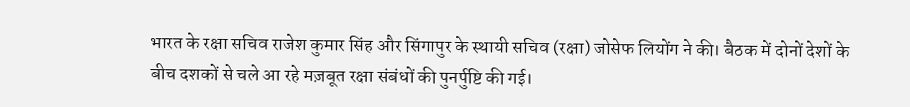भारत के रक्षा सचिव राजेश कुमार सिंह और सिंगापुर के स्थायी सचिव (रक्षा) जोसेफ लियोंग ने की। बैठक में दोनों देशों के बीच दशकों से चले आ रहे मज़बूत रक्षा संबंधों की पुनर्पुष्टि की गई।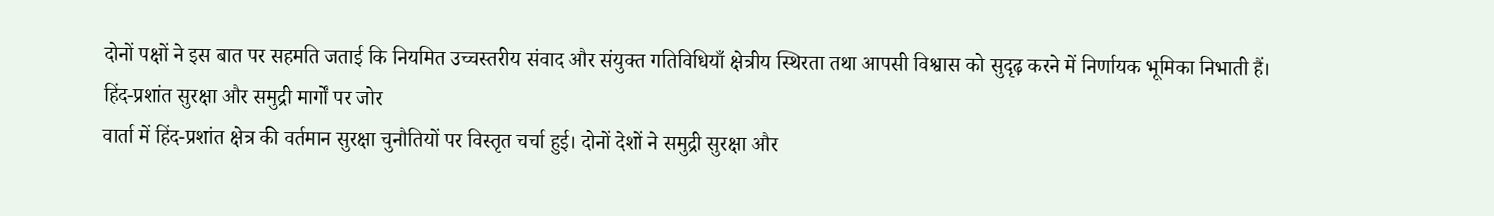दोनों पक्षों ने इस बात पर सहमति जताई कि नियमित उच्चस्तरीय संवाद और संयुक्त गतिविधियाँ क्षेत्रीय स्थिरता तथा आपसी विश्वास को सुदृढ़ करने में निर्णायक भूमिका निभाती हैं।
हिंद-प्रशांत सुरक्षा और समुद्री मार्गों पर जोर
वार्ता में हिंद-प्रशांत क्षेत्र की वर्तमान सुरक्षा चुनौतियों पर विस्तृत चर्चा हुई। दोनों देशों ने समुद्री सुरक्षा और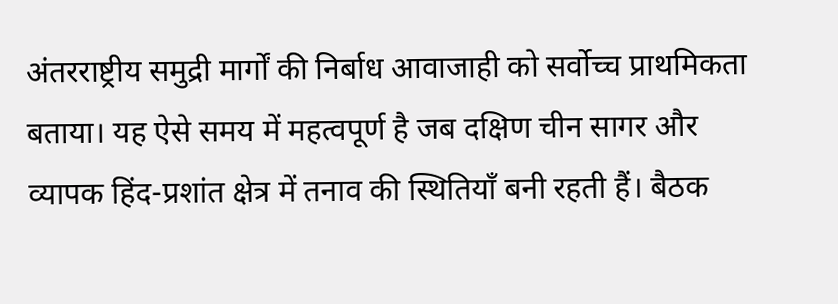अंतरराष्ट्रीय समुद्री मार्गों की निर्बाध आवाजाही को सर्वोच्च प्राथमिकता बताया। यह ऐसे समय में महत्वपूर्ण है जब दक्षिण चीन सागर और व्यापक हिंद-प्रशांत क्षेत्र में तनाव की स्थितियाँ बनी रहती हैं। बैठक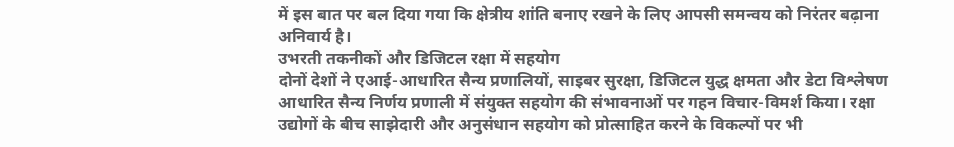में इस बात पर बल दिया गया कि क्षेत्रीय शांति बनाए रखने के लिए आपसी समन्वय को निरंतर बढ़ाना अनिवार्य है।
उभरती तकनीकों और डिजिटल रक्षा में सहयोग
दोनों देशों ने एआई-आधारित सैन्य प्रणालियों, साइबर सुरक्षा, डिजिटल युद्ध क्षमता और डेटा विश्लेषण आधारित सैन्य निर्णय प्रणाली में संयुक्त सहयोग की संभावनाओं पर गहन विचार-विमर्श किया। रक्षा उद्योगों के बीच साझेदारी और अनुसंधान सहयोग को प्रोत्साहित करने के विकल्पों पर भी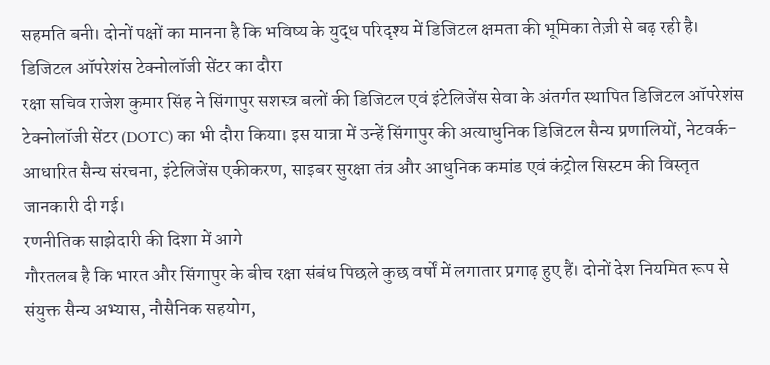सहमति बनी। दोनों पक्षों का मानना है कि भविष्य के युद्ध परिदृश्य में डिजिटल क्षमता की भूमिका तेज़ी से बढ़ रही है।
डिजिटल ऑपरेशंस टेक्नोलॉजी सेंटर का दौरा
रक्षा सचिव राजेश कुमार सिंह ने सिंगापुर सशस्त्र बलों की डिजिटल एवं इंटेलिजेंस सेवा के अंतर्गत स्थापित डिजिटल ऑपरेशंस टेक्नोलॉजी सेंटर (DOTC) का भी दौरा किया। इस यात्रा में उन्हें सिंगापुर की अत्याधुनिक डिजिटल सैन्य प्रणालियों, नेटवर्क-आधारित सैन्य संरचना, इंटेलिजेंस एकीकरण, साइबर सुरक्षा तंत्र और आधुनिक कमांड एवं कंट्रोल सिस्टम की विस्तृत जानकारी दी गई।
रणनीतिक साझेदारी की दिशा में आगे
गौरतलब है कि भारत और सिंगापुर के बीच रक्षा संबंध पिछले कुछ वर्षों में लगातार प्रगाढ़ हुए हैं। दोनों देश नियमित रूप से संयुक्त सैन्य अभ्यास, नौसैनिक सहयोग,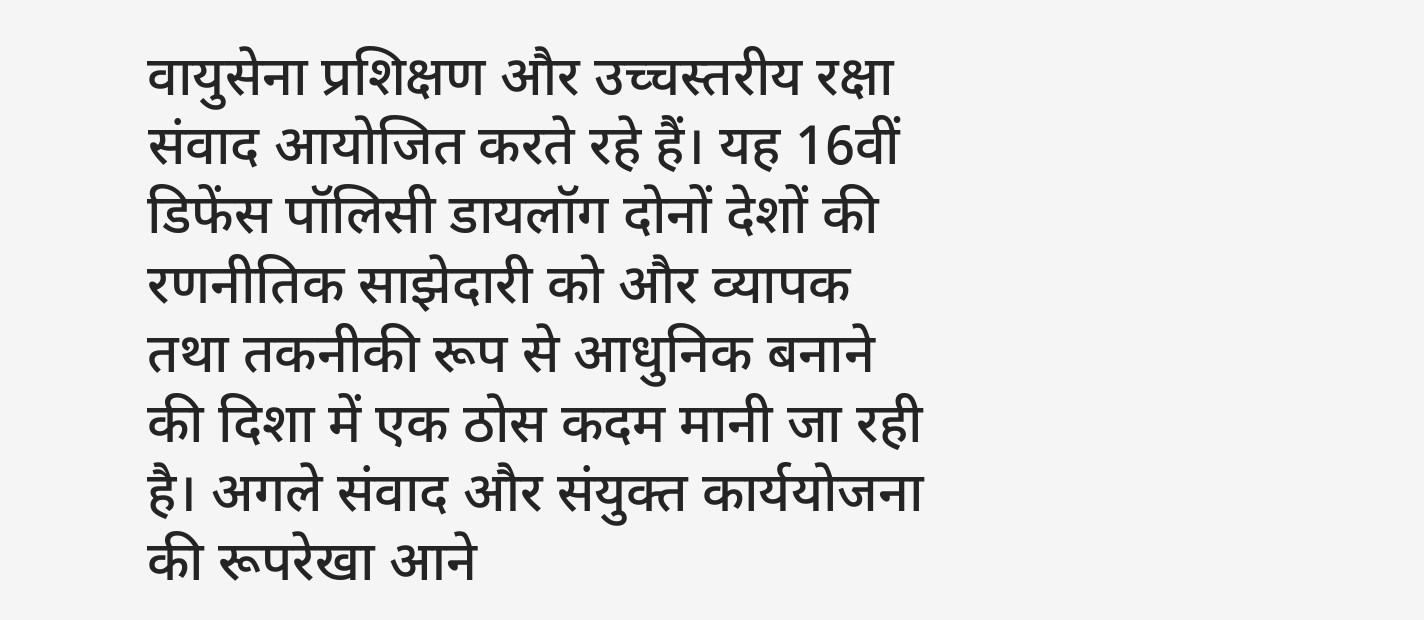वायुसेना प्रशिक्षण और उच्चस्तरीय रक्षा संवाद आयोजित करते रहे हैं। यह 16वीं डिफेंस पॉलिसी डायलॉग दोनों देशों की रणनीतिक साझेदारी को और व्यापक तथा तकनीकी रूप से आधुनिक बनाने की दिशा में एक ठोस कदम मानी जा रही है। अगले संवाद और संयुक्त कार्ययोजना की रूपरेखा आने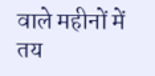वाले महीनों में तय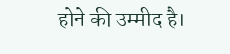होने की उम्मीद है।